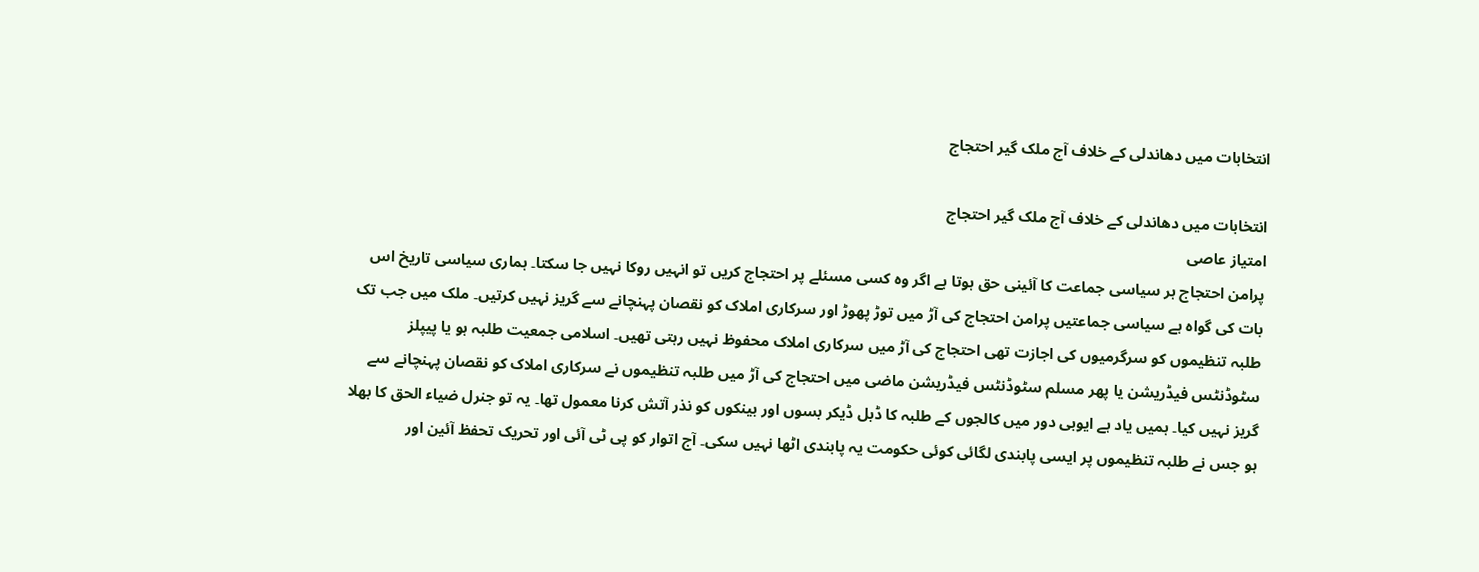انتخابات میں دھاندلی کے خلاف آج ملک گیر احتجاج

انتخابات میں دھاندلی کے خلاف آج ملک گیر احتجاج
امتیاز عاصی
پرامن احتجاج ہر سیاسی جماعت کا آئینی حق ہوتا ہے اگر وہ کسی مسئلے پر احتجاج کریں تو انہیں روکا نہیں جا سکتا۔ ہماری سیاسی تاریخ اس بات کی گواہ ہے سیاسی جماعتیں پرامن احتجاج کی آڑ میں توڑ پھوڑ اور سرکاری املاک کو نقصان پہنچانے سے گریز نہیں کرتیں۔ ملک میں جب تک طلبہ تنظیموں کو سرگرمیوں کی اجازت تھی احتجاج کی آڑ میں سرکاری املاک محفوظ نہیں رہتی تھیں۔ اسلامی جمعیت طلبہ ہو یا پیپلز سٹوڈنٹس فیڈریشن یا پھر مسلم سٹوڈنٹس فیڈریشن ماضی میں احتجاج کی آڑ میں طلبہ تنظیموں نے سرکاری املاک کو نقصان پہنچانے سے گریز نہیں کیا۔ ہمیں یاد ہے ایوبی دور میں کالجوں کے طلبہ کا ڈبل ڈیکر بسوں اور بینکوں کو نذر آتش کرنا معمول تھا۔ یہ تو جنرل ضیاء الحق کا بھلا ہو جس نے طلبہ تنظیموں پر ایسی پابندی لگائی کوئی حکومت یہ پابندی اٹھا نہیں سکی۔ آج اتوار کو پی ٹی آئی اور تحریک تحفظ آئین اور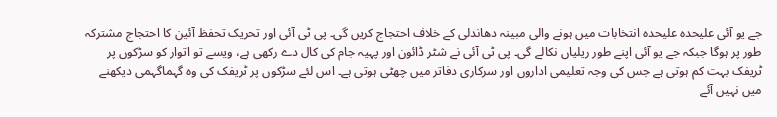جے یو آئی علیحدہ علیحدہ انتخابات میں ہونے والی مبینہ دھاندلی کے خلاف احتجاج کریں گی۔ پی ٹی آئی اور تحریک تحفظ آئین کا احتجاج مشترکہ طور پر ہوگا جبکہ جے یو آئی اپنے طور ریلیاں نکالے گی۔ پی ٹی آئی نے شٹر ڈائون اور پہیہ جام کی کال دے رکھی ہے، ویسے تو اتوار کو سڑکوں پر ٹریفک بہت کم ہوتی ہے جس کی وجہ تعلیمی اداروں اور سرکاری دفاتر میں چھٹی ہوتی ہے۔ اس لئے سڑکوں پر ٹریفک کی وہ گہماگہمی دیکھنے میں نہیں آئے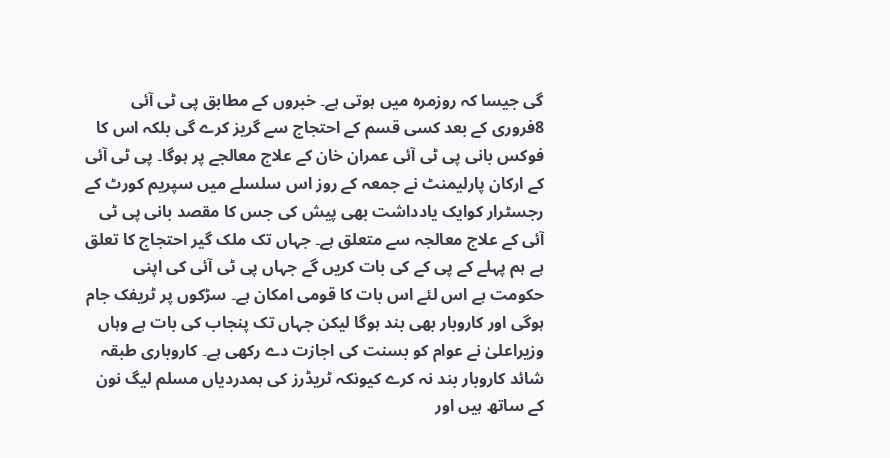گی جیسا کہ روزمرہ میں ہوتی ہے۔ خبروں کے مطابق پی ٹی آئی 8فروری کے بعد کسی قسم کے احتجاج سے گریز کرے گی بلکہ اس کا فوکس بانی پی ٹی آئی عمران خان کے علاج معالجے پر ہوگا۔ پی ٹی آئی کے ارکان پارلیمنٹ نے جمعہ کے روز اس سلسلے میں سپریم کورٹ کے رجسٹرار کوایک یادداشت بھی پیش کی جس کا مقصد بانی پی ٹی آئی کے علاج معالجہ سے متعلق ہے۔ جہاں تک ملک گیر احتجاج کا تعلق ہے ہم پہلے کے پی کے کی بات کریں گے جہاں پی ٹی آئی کی اپنی حکومت ہے اس لئے اس بات کا قومی امکان ہے۔ سڑکوں پر ٹریفک جام ہوگی اور کاروبار بھی بند ہوگا لیکن جہاں تک پنجاب کی بات ہے وہاں وزیراعلیٰ نے عوام کو بسنت کی اجازت دے رکھی ہے۔ کاروباری طبقہ شائد کاروبار بند نہ کرے کیونکہ ٹریڈرز کی ہمدردیاں مسلم لیگ نون کے ساتھ ہیں اور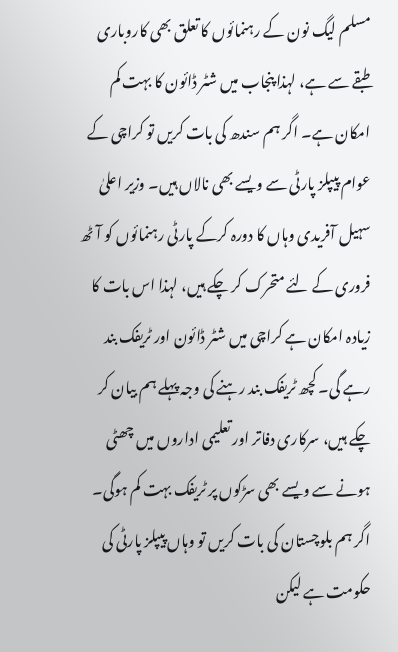مسلم لیگ نون کے رہنمائوں کا تعلق بھی کاروباری طبقے سے ہے، لہذا پنجاب میں شٹر ڈائون کا بہت کم امکان ہے۔ اگر ہم سندھ کی بات کریں تو کراچی کے عوام پیپلز پارٹی سے ویسے بھی نالاں ہیں۔ وزیر اعلیٰ سہیل آفریدی وہاں کا دورہ کرکے پارٹی رہنمائوں کو آٹھ فروری کے لئے متحرک کر چکے ہیں، لہذا اس بات کا زیادہ امکان ہے کراچی میں شٹر ڈائون اور ٹریفک بند رہے گی۔ کچھ ٹریفک بند رہنے کی وجہ پہلے ہم بیان کر چکے ہیں، سرکاری دفاتر اور تعلیمی اداروں میں چھٹی ہونے سے ویسے بھی سڑکوں پر ٹریفک بہت کم ہوگی۔ اگر ہم بلوچستان کی بات کریں تو وہاں پیپلز پارٹی کی حکومت ہے لیکن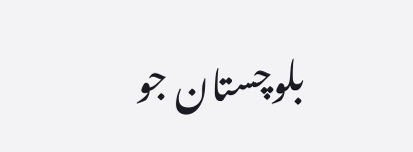بلوچستان جو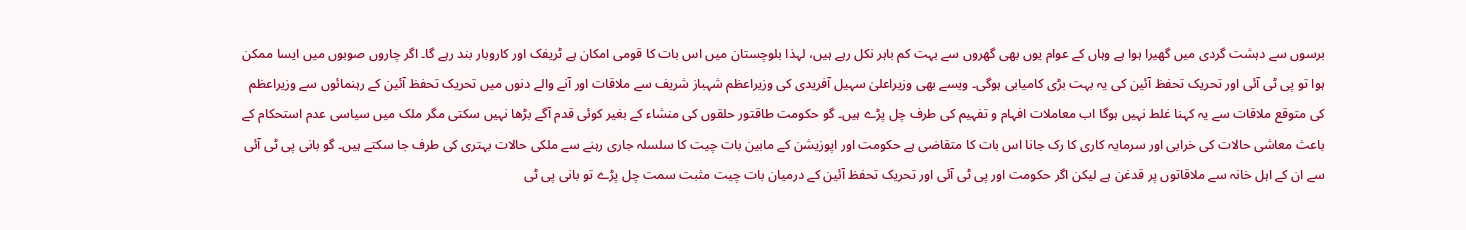برسوں سے دہشت گردی میں گھیرا ہوا ہے وہاں کے عوام یوں بھی گھروں سے بہت کم باہر نکل رہے ہیں، لہذا بلوچستان میں اس بات کا قومی امکان ہے ٹریفک اور کاروبار بند رہے گا۔ اگر چاروں صوبوں میں ایسا ممکن ہوا تو پی ٹی آئی اور تحریک تحفظ آئین کی یہ بہت بڑی کامیابی ہوگی۔ ویسے بھی وزیراعلیٰ سہیل آفریدی کی وزیراعظم شہباز شریف سے ملاقات اور آنے والے دنوں میں تحریک تحفظ آئین کے رہنمائوں سے وزیراعظم کی متوقع ملاقات سے یہ کہنا غلط نہیں ہوگا اب معاملات افہام و تفہیم کی طرف چل پڑے ہیں۔ گو حکومت طاقتور حلقوں کی منشاء کے بغیر کوئی قدم آگے بڑھا نہیں سکتی مگر ملک میں سیاسی عدم استحکام کے باعث معاشی حالات کی خرابی اور سرمایہ کاری کا رک جانا اس بات کا متقاضی ہے حکومت اور اپوزیشن کے مابین بات چیت کا سلسلہ جاری رہنے سے ملکی حالات بہتری کی طرف جا سکتے ہیں۔ گو بانی پی ٹی آئی سے ان کے اہل خانہ سے ملاقاتوں پر قدغن ہے لیکن اگر حکومت اور پی ٹی آئی اور تحریک تحفظ آئین کے درمیان بات چیت مثبت سمت چل پڑے تو بانی پی ٹی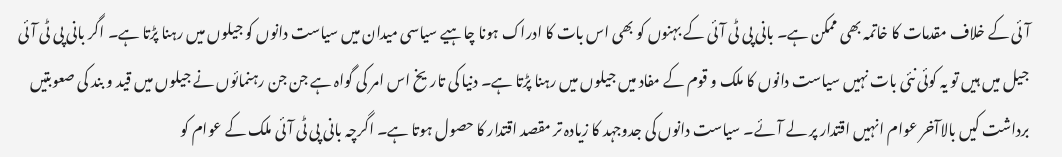آئی کے خلاف مقدمات کا خاتمہ بھی ممکن ہے۔ بانی پی ٹی آئی کے بہنوں کو بھی اس بات کا ادراک ہونا چاہیے سیاسی میدان میں سیاست دانوں کو جیلوں میں رہنا پڑتا ہے۔ اگر بانی پی ٹی آئی جیل میں ہیں تو یہ کوئی نئی بات نہیں سیاست دانوں کا ملک و قوم کے مفاد میں جیلوں میں رہنا پڑتا ہے۔ دنیا کی تاریخ اس امر کی گواہ ہے جن جن رہنمائوں نے جیلوں میں قید و بند کی صعوبتیں برداشت کیں بالاآخر عوام انہیں اقتدار پر لے آئے۔ سیاست دانوں کی جدوجہد کا زیادہ تر مقصد اقتدار کا حصول ہوتا ہے۔ اگرچہ بانی پی ٹی آئی ملک کے عوام کو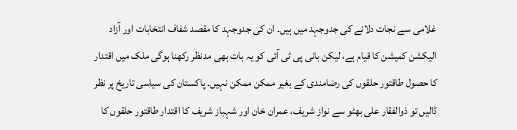غلامی سے نجات دلانے کی جدوجہد میں ہیں۔ ان کی جدوجہد کا مقصد شفاف انتخابات اور آزاد الیکشن کمیشن کا قیام ہے، لیکن بانی پی ٹی آئی کو یہ بات بھی مدنظر رکھنا ہوگی ملک میں اقتدار کا حصول طاقتور حلقوں کی رضامندی کے بغیر ممکن ممکن نہیں۔ پاکستان کی سیاسی تاریخ پر نظر ڈالیں تو ذوالفقار علی بھٹو سے نواز شریف، عمران خان اور شہباز شریف کا اقتدار طاقتور حلقوں کا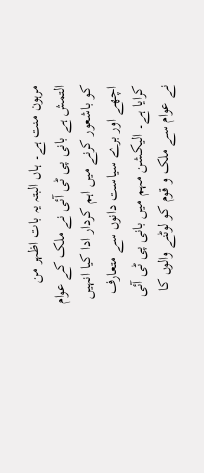مرہون منت ہے۔ ہاں البتہ یہ بات اظہر من التمش ہے بانی پی ٹی آئی نے ملک کے عوام کو باشعور کرنے میں اہم کردار ادا کیا انہیں اچھے اور برے سیاست دانوں سے متعارف کرایا ہے۔ الیکشن مہم میں بانی پی ٹی آئی نے عوام سے ملک و قوم کو لوٹنے والوں کا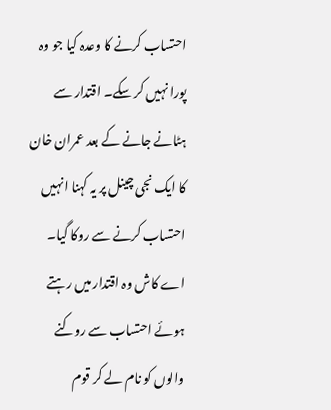احتساب کرنے کا وعدہ کیا جو وہ پورا نہیں کر سکے۔ اقتدار سے ہٹانے جانے کے بعد عمران خان کا ایک نجی چینل پر یہ کہنا انہیں احتساب کرنے سے روکا گیا۔ اے کاش وہ اقتدار میں رہتے ہوئے احتساب سے روکنے والوں کو نام لے کر قوم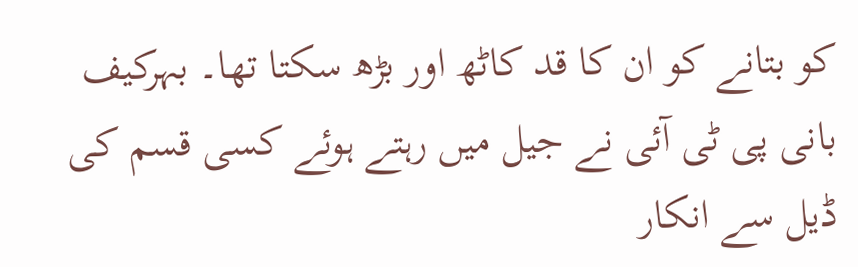کو بتانے کو ان کا قد کاٹھ اور بڑھ سکتا تھا۔ بہرکیف بانی پی ٹی آئی نے جیل میں رہتے ہوئے کسی قسم کی ڈیل سے انکار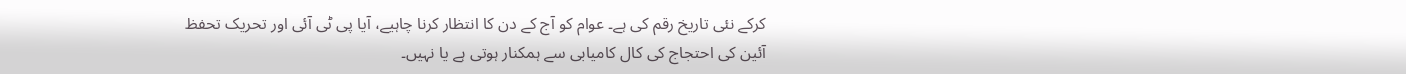کرکے نئی تاریخ رقم کی ہے۔ عوام کو آج کے دن کا انتظار کرنا چاہیے، آیا پی ٹی آئی اور تحریک تحفظ آئین کی احتجاج کی کال کامیابی سے ہمکنار ہوتی ہے یا نہیں۔